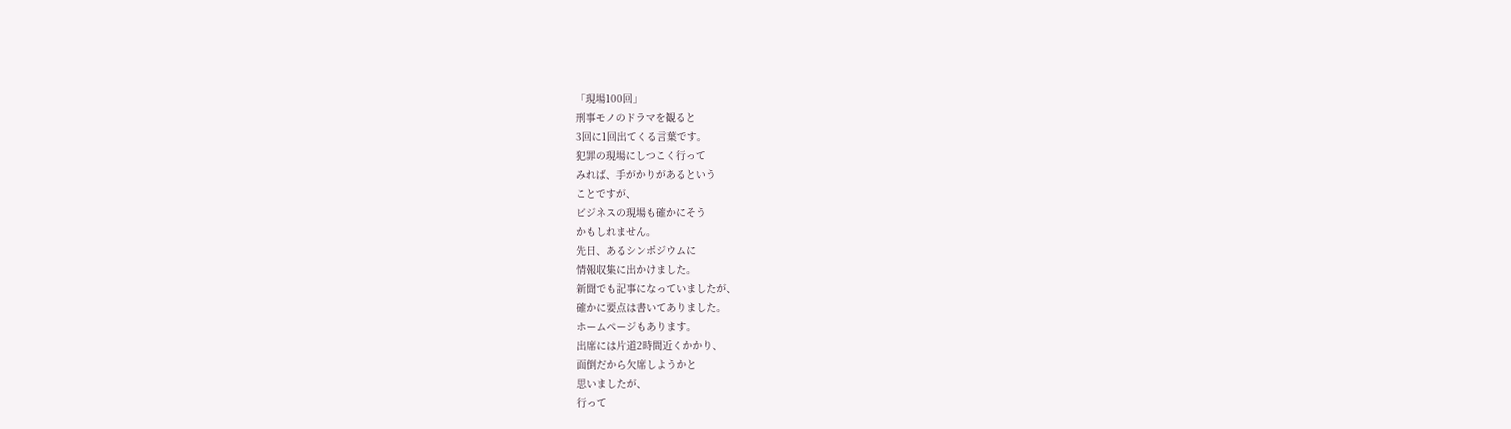「現場100回」
刑事モノのドラマを観ると
3回に1回出てくる言葉です。
犯罪の現場にしつこく行って
みれば、手がかりがあるという
ことですが、
ビジネスの現場も確かにそう
かもしれません。
先日、あるシンポジウムに
情報収集に出かけました。
新聞でも記事になっていましたが、
確かに要点は書いてありました。
ホームページもあります。
出席には片道2時間近くかかり、
面倒だから欠席しようかと
思いましたが、
行って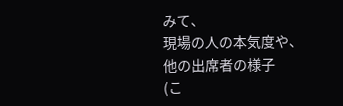みて、
現場の人の本気度や、
他の出席者の様子
(こ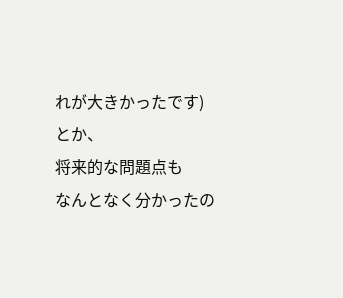れが大きかったです)
とか、
将来的な問題点も
なんとなく分かったの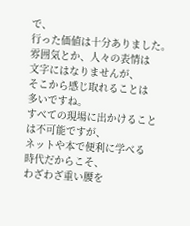で、
行った価値は十分ありました。
雰囲気とか、人々の表情は
文字にはなりませんが、
そこから感じ取れることは
多いですね。
すべての現場に出かけること
は不可能ですが、
ネットや本で便利に学べる
時代だからこそ、
わざわざ重い腰を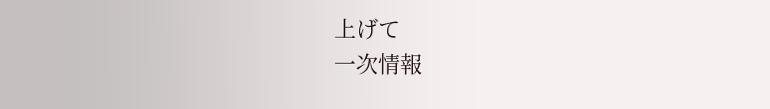上げて
一次情報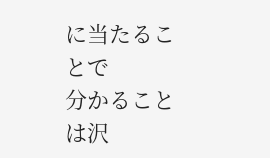に当たることで
分かることは沢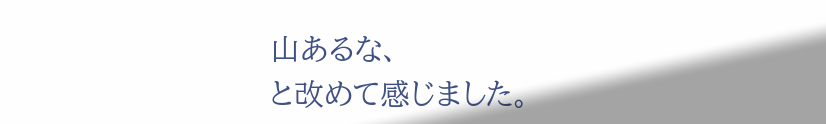山あるな、
と改めて感じました。